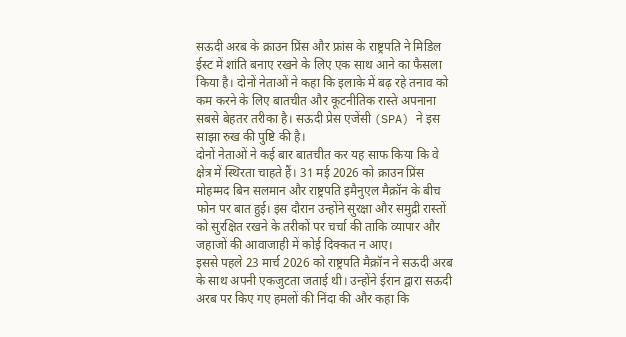सऊदी अरब के क्राउन प्रिंस और फ्रांस के राष्ट्रपति ने मिडिल ईस्ट में शांति बनाए रखने के लिए एक साथ आने का फैसला किया है। दोनों नेताओं ने कहा कि इलाके में बढ़ रहे तनाव को कम करने के लिए बातचीत और कूटनीतिक रास्ते अपनाना सबसे बेहतर तरीका है। सऊदी प्रेस एजेंसी (SPA) ने इस साझा रुख की पुष्टि की है।
दोनों नेताओं ने कई बार बातचीत कर यह साफ किया कि वे क्षेत्र में स्थिरता चाहते हैं। 31 मई 2026 को क्राउन प्रिंस मोहम्मद बिन सलमान और राष्ट्रपति इमैनुएल मैक्रॉन के बीच फोन पर बात हुई। इस दौरान उन्होंने सुरक्षा और समुद्री रास्तों को सुरक्षित रखने के तरीकों पर चर्चा की ताकि व्यापार और जहाजों की आवाजाही में कोई दिक्कत न आए।
इससे पहले 23 मार्च 2026 को राष्ट्रपति मैक्रॉन ने सऊदी अरब के साथ अपनी एकजुटता जताई थी। उन्होंने ईरान द्वारा सऊदी अरब पर किए गए हमलों की निंदा की और कहा कि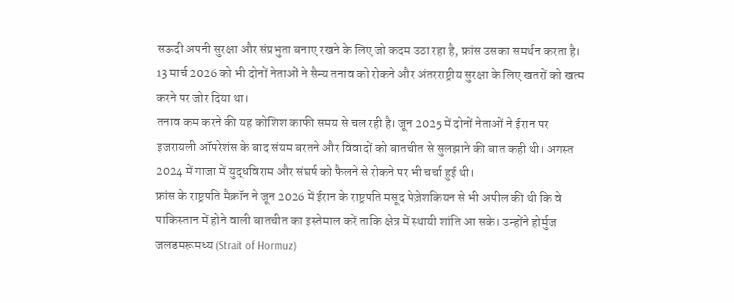सऊदी अपनी सुरक्षा और संप्रभुता बनाए रखने के लिए जो कदम उठा रहा है, फ्रांस उसका समर्थन करता है। 13 मार्च 2026 को भी दोनों नेताओं ने सैन्य तनाव को रोकने और अंतरराष्ट्रीय सुरक्षा के लिए खतरों को खत्म करने पर जोर दिया था।
तनाव कम करने की यह कोशिश काफी समय से चल रही है। जून 2025 में दोनों नेताओं ने ईरान पर इजरायली ऑपरेशंस के बाद संयम बरतने और विवादों को बातचीत से सुलझाने की बात कही थी। अगस्त 2024 में गाजा में युद्धविराम और संघर्ष को फैलने से रोकने पर भी चर्चा हुई थी।
फ्रांस के राष्ट्रपति मैक्रॉन ने जून 2026 में ईरान के राष्ट्रपति मसूद पेज़ेशकियन से भी अपील की थी कि वे पाकिस्तान में होने वाली बातचीत का इस्तेमाल करें ताकि क्षेत्र में स्थायी शांति आ सके। उन्होंने होर्मुज जलडमरूमध्य (Strait of Hormuz)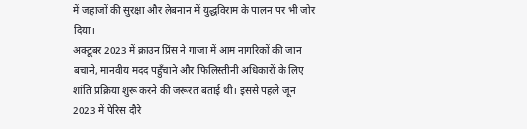में जहाजों की सुरक्षा और लेबनान में युद्धविराम के पालन पर भी जोर दिया।
अक्टूबर 2023 में क्राउन प्रिंस ने गाजा में आम नागरिकों की जान बचाने, मानवीय मदद पहुँचाने और फिलिस्तीनी अधिकारों के लिए शांति प्रक्रिया शुरू करने की जरूरत बताई थी। इससे पहले जून 2023 में पेरिस दौरे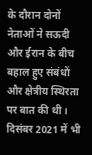के दौरान दोनों नेताओं ने सऊदी और ईरान के बीच बहाल हुए संबंधों और क्षेत्रीय स्थिरता पर बात की थी। दिसंबर 2021 में भी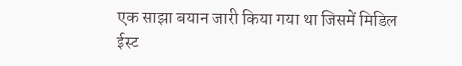एक साझा बयान जारी किया गया था जिसमें मिडिल ईस्ट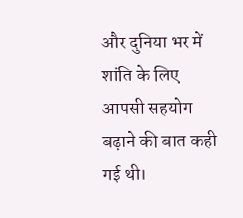और दुनिया भर में शांति के लिए आपसी सहयोग बढ़ाने की बात कही गई थी।